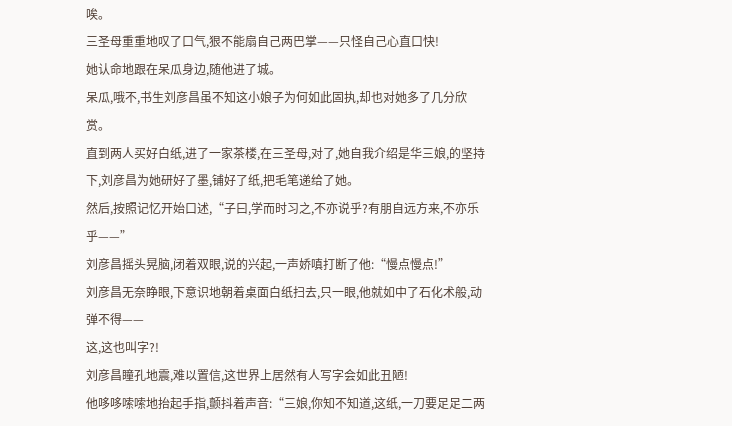唉。
三圣母重重地叹了口气,狠不能扇自己两巴掌——只怪自己心直口快!
她认命地跟在呆瓜身边,随他进了城。
呆瓜,哦不,书生刘彦昌虽不知这小娘子为何如此固执,却也对她多了几分欣赏。
直到两人买好白纸,进了一家茶楼,在三圣母,对了,她自我介绍是华三娘,的坚持下,刘彦昌为她研好了墨,铺好了纸,把毛笔递给了她。
然后,按照记忆开始口述,“子曰,学而时习之,不亦说乎?有朋自远方来,不亦乐乎——”
刘彦昌摇头晃脑,闭着双眼,说的兴起,一声娇嗔打断了他:“慢点慢点!”
刘彦昌无奈睁眼,下意识地朝着桌面白纸扫去,只一眼,他就如中了石化术般,动弹不得——
这,这也叫字?!
刘彦昌瞳孔地震,难以置信,这世界上居然有人写字会如此丑陋!
他哆哆嗦嗦地抬起手指,颤抖着声音:“三娘,你知不知道,这纸,一刀要足足二两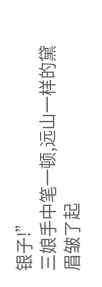银子!”
三娘手中笔一顿,远山一样的黛眉皱了起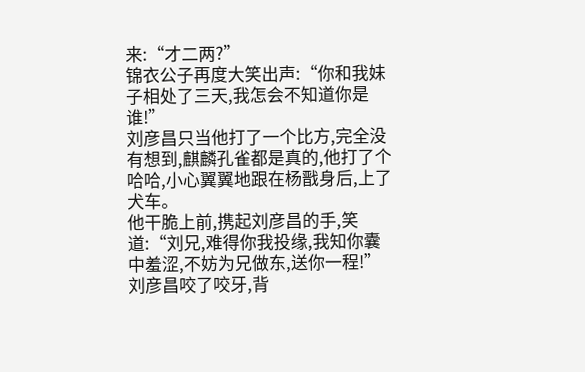来:“才二两?”
锦衣公子再度大笑出声:“你和我妹子相处了三天,我怎会不知道你是谁!”
刘彦昌只当他打了一个比方,完全没有想到,麒麟孔雀都是真的,他打了个哈哈,小心翼翼地跟在杨戬身后,上了犬车。
他干脆上前,携起刘彦昌的手,笑道:“刘兄,难得你我投缘,我知你囊中羞涩,不妨为兄做东,送你一程!”
刘彦昌咬了咬牙,背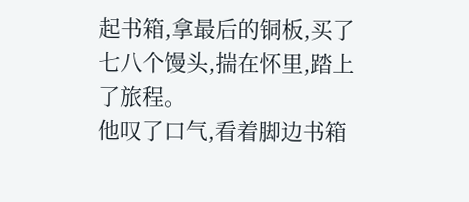起书箱,拿最后的铜板,买了七八个馒头,揣在怀里,踏上了旅程。
他叹了口气,看着脚边书箱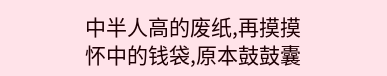中半人高的废纸,再摸摸怀中的钱袋,原本鼓鼓囊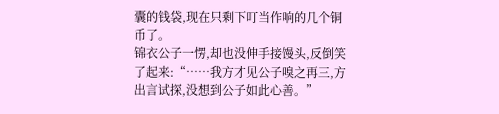囊的钱袋,现在只剩下叮当作响的几个铜币了。
锦衣公子一愣,却也没伸手接馒头,反倒笑了起来:“……我方才见公子嗅之再三,方出言试探,没想到公子如此心善。”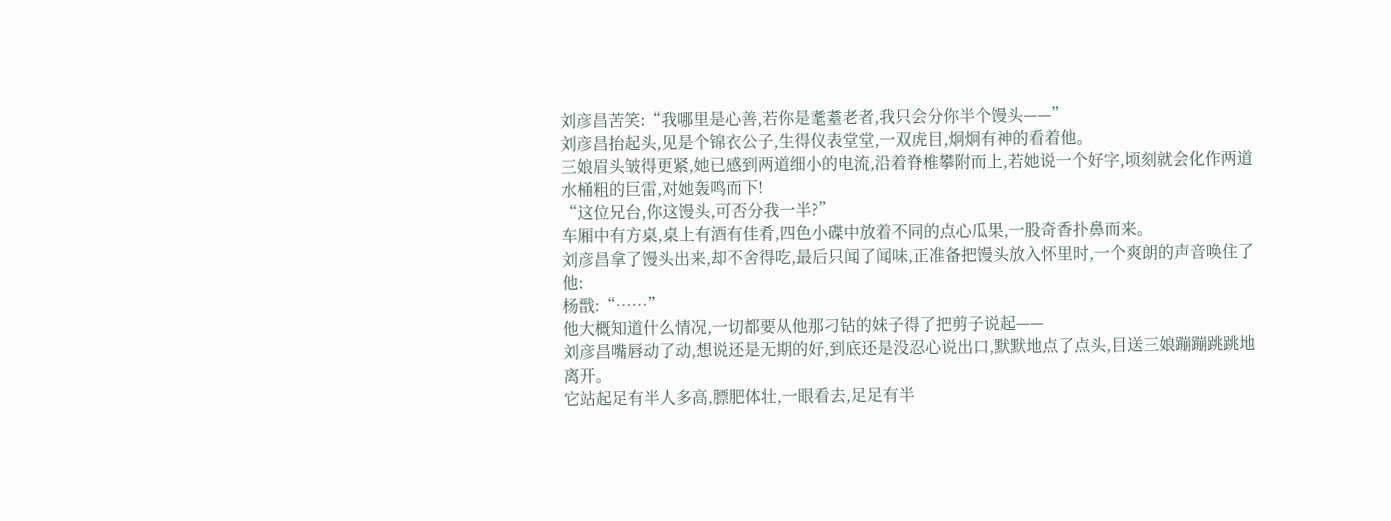刘彦昌苦笑:“我哪里是心善,若你是耄耋老者,我只会分你半个馒头——”
刘彦昌抬起头,见是个锦衣公子,生得仪表堂堂,一双虎目,炯炯有神的看着他。
三娘眉头皱得更紧,她已感到两道细小的电流,沿着脊椎攀附而上,若她说一个好字,顷刻就会化作两道水桶粗的巨雷,对她轰鸣而下!
“这位兄台,你这馒头,可否分我一半?”
车厢中有方桌,桌上有酒有佳肴,四色小碟中放着不同的点心瓜果,一股奇香扑鼻而来。
刘彦昌拿了馒头出来,却不舍得吃,最后只闻了闻味,正准备把馒头放入怀里时,一个爽朗的声音唤住了他:
杨戬:“……”
他大概知道什么情况,一切都要从他那刁钻的妹子得了把剪子说起——
刘彦昌嘴唇动了动,想说还是无期的好,到底还是没忍心说出口,默默地点了点头,目送三娘蹦蹦跳跳地离开。
它站起足有半人多高,膘肥体壮,一眼看去,足足有半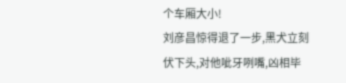个车厢大小!
刘彦昌惊得退了一步,黑犬立刻伏下头,对他呲牙咧嘴,凶相毕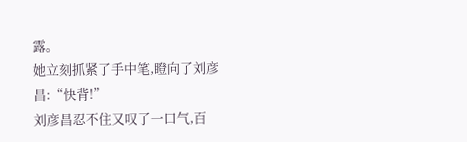露。
她立刻抓紧了手中笔,瞪向了刘彦昌:“快背!”
刘彦昌忍不住又叹了一口气,百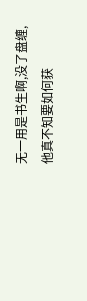无一用是书生啊,没了盘缠,他真不知要如何获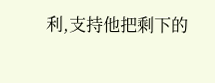利,支持他把剩下的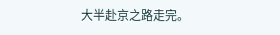大半赴京之路走完。